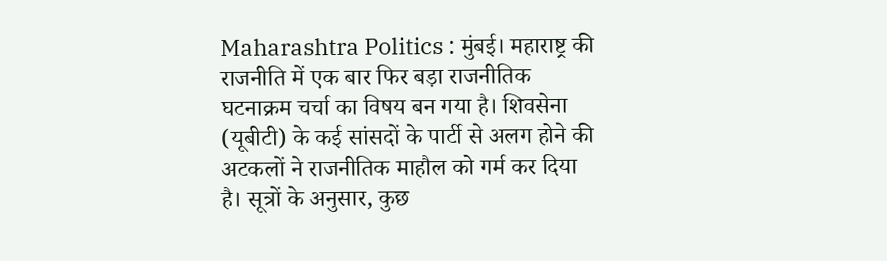Maharashtra Politics : मुंबई। महाराष्ट्र की राजनीति में एक बार फिर बड़ा राजनीतिक घटनाक्रम चर्चा का विषय बन गया है। शिवसेना (यूबीटी) के कई सांसदों के पार्टी से अलग होने की अटकलों ने राजनीतिक माहौल को गर्म कर दिया है। सूत्रों के अनुसार, कुछ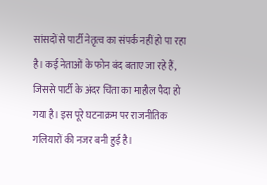सांसदों से पार्टी नेतृत्व का संपर्क नहीं हो पा रहा है। कई नेताओं के फोन बंद बताए जा रहे हैं, जिससे पार्टी के अंदर चिंता का माहौल पैदा हो गया है। इस पूरे घटनाक्रम पर राजनीतिक गलियारों की नजर बनी हुई है।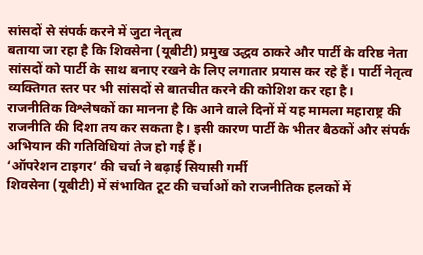सांसदों से संपर्क करने में जुटा नेतृत्व
बताया जा रहा है कि शिवसेना (यूबीटी) प्रमुख उद्धव ठाकरे और पार्टी के वरिष्ठ नेता सांसदों को पार्टी के साथ बनाए रखने के लिए लगातार प्रयास कर रहे हैं। पार्टी नेतृत्व व्यक्तिगत स्तर पर भी सांसदों से बातचीत करने की कोशिश कर रहा है।
राजनीतिक विश्लेषकों का मानना है कि आने वाले दिनों में यह मामला महाराष्ट्र की राजनीति की दिशा तय कर सकता है। इसी कारण पार्टी के भीतर बैठकों और संपर्क अभियान की गतिविधियां तेज हो गई हैं।
‘ऑपरेशन टाइगर’ की चर्चा ने बढ़ाई सियासी गर्मी
शिवसेना (यूबीटी) में संभावित टूट की चर्चाओं को राजनीतिक हलकों में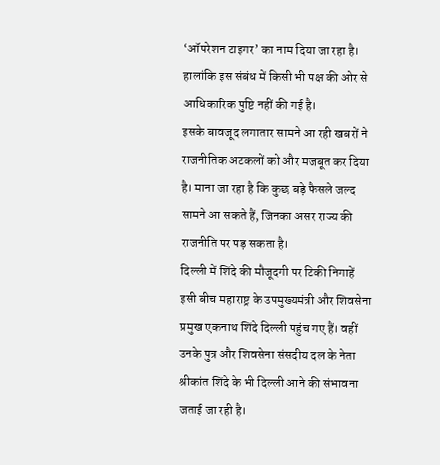‘ऑपरेशन टाइगर’ का नाम दिया जा रहा है। हालांकि इस संबंध में किसी भी पक्ष की ओर से आधिकारिक पुष्टि नहीं की गई है।
इसके बावजूद लगातार सामने आ रही खबरों ने राजनीतिक अटकलों को और मजबूत कर दिया है। माना जा रहा है कि कुछ बड़े फैसले जल्द सामने आ सकते हैं, जिनका असर राज्य की राजनीति पर पड़ सकता है।
दिल्ली में शिंदे की मौजूदगी पर टिकी निगाहें
इसी बीच महाराष्ट्र के उपमुख्यमंत्री और शिवसेना प्रमुख एकनाथ शिंदे दिल्ली पहुंच गए हैं। वहीं उनके पुत्र और शिवसेना संसदीय दल के नेता श्रीकांत शिंदे के भी दिल्ली आने की संभावना जताई जा रही है।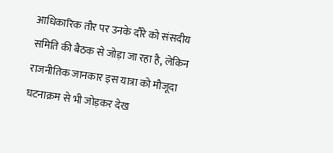आधिकारिक तौर पर उनके दौरे को संसदीय समिति की बैठक से जोड़ा जा रहा है, लेकिन राजनीतिक जानकार इस यात्रा को मौजूदा घटनाक्रम से भी जोड़कर देख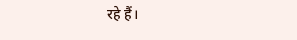रहे हैं।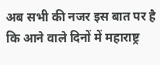अब सभी की नजर इस बात पर है कि आने वाले दिनों में महाराष्ट्र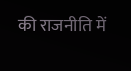की राजनीति में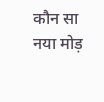कौन सा नया मोड़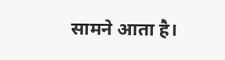सामने आता है।